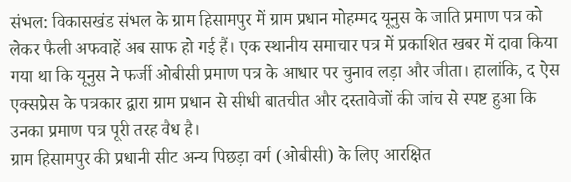संभल: विकासखंड संभल के ग्राम हिसामपुर में ग्राम प्रधान मोहम्मद यूनुस के जाति प्रमाण पत्र को लेकर फैली अफवाहें अब साफ हो गई हैं। एक स्थानीय समाचार पत्र में प्रकाशित खबर में दावा किया गया था कि यूनुस ने फर्जी ओबीसी प्रमाण पत्र के आधार पर चुनाव लड़ा और जीता। हालांकि, द ऐस एक्सप्रेस के पत्रकार द्वारा ग्राम प्रधान से सीधी बातचीत और दस्तावेजों की जांच से स्पष्ट हुआ कि उनका प्रमाण पत्र पूरी तरह वैध है।
ग्राम हिसामपुर की प्रधानी सीट अन्य पिछड़ा वर्ग (ओबीसी) के लिए आरक्षित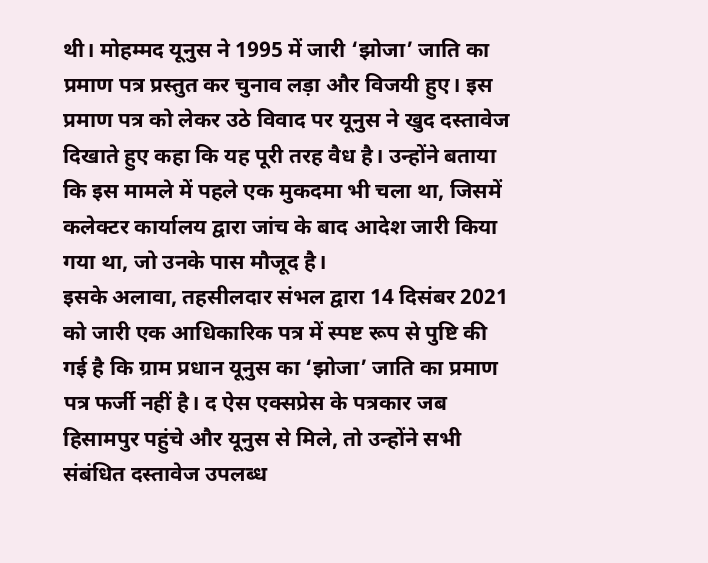थी। मोहम्मद यूनुस ने 1995 में जारी ‘झोजा’ जाति का प्रमाण पत्र प्रस्तुत कर चुनाव लड़ा और विजयी हुए। इस प्रमाण पत्र को लेकर उठे विवाद पर यूनुस ने खुद दस्तावेज दिखाते हुए कहा कि यह पूरी तरह वैध है। उन्होंने बताया कि इस मामले में पहले एक मुकदमा भी चला था, जिसमें कलेक्टर कार्यालय द्वारा जांच के बाद आदेश जारी किया गया था, जो उनके पास मौजूद है।
इसके अलावा, तहसीलदार संभल द्वारा 14 दिसंबर 2021 को जारी एक आधिकारिक पत्र में स्पष्ट रूप से पुष्टि की गई है कि ग्राम प्रधान यूनुस का ‘झोजा’ जाति का प्रमाण पत्र फर्जी नहीं है। द ऐस एक्सप्रेस के पत्रकार जब हिसामपुर पहुंचे और यूनुस से मिले, तो उन्होंने सभी संबंधित दस्तावेज उपलब्ध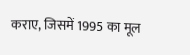कराए, जिसमें 1995 का मूल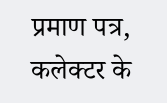प्रमाण पत्र, कलेक्टर के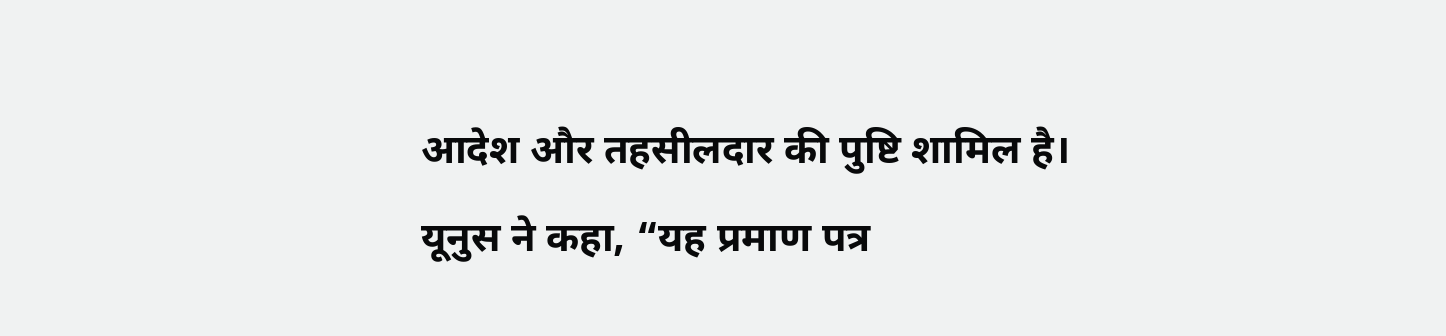आदेश और तहसीलदार की पुष्टि शामिल है।
यूनुस ने कहा, “यह प्रमाण पत्र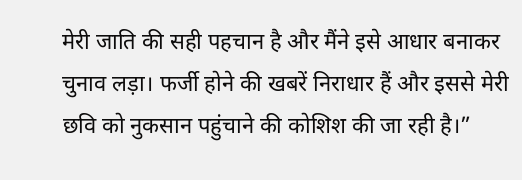मेरी जाति की सही पहचान है और मैंने इसे आधार बनाकर चुनाव लड़ा। फर्जी होने की खबरें निराधार हैं और इससे मेरी छवि को नुकसान पहुंचाने की कोशिश की जा रही है।”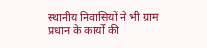स्थानीय निवासियों ने भी ग्राम प्रधान के कार्यों की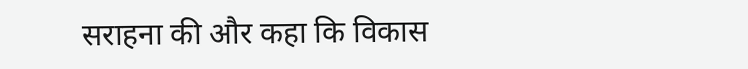सराहना की और कहा कि विकास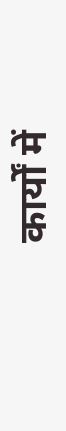कार्यों में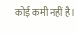कोई कमी नहीं है।